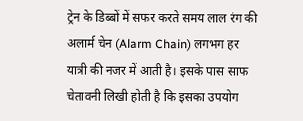ट्रेन के डिब्बों में सफर करते समय लाल रंग की अलार्म चेन (Alarm Chain) लगभग हर यात्री की नजर में आती है। इसके पास साफ चेतावनी लिखी होती है कि इसका उपयोग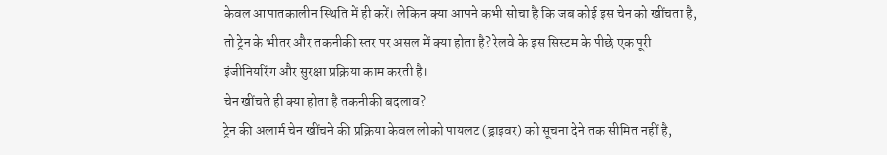केवल आपातकालीन स्थिति में ही करें। लेकिन क्या आपने कभी सोचा है कि जब कोई इस चेन को खींचता है, तो ट्रेन के भीतर और तकनीकी स्तर पर असल में क्या होता है? रेलवे के इस सिस्टम के पीछे एक पूरी इंजीनियरिंग और सुरक्षा प्रक्रिया काम करती है।
चेन खींचते ही क्या होता है तकनीकी बदलाव?
ट्रेन की अलार्म चेन खींचने की प्रक्रिया केवल लोको पायलट (ड्राइवर) को सूचना देने तक सीमित नहीं है,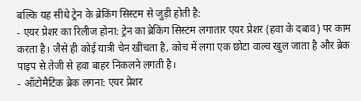बल्कि यह सीधे ट्रेन के ब्रेकिंग सिस्टम से जुड़ी होती है:
- एयर प्रेशर का रिलीज होना: ट्रेन का ब्रेकिंग सिस्टम लगातार एयर प्रेशर (हवा के दबाव) पर काम करता है। जैसे ही कोई यात्री चेन खींचता है, कोच में लगा एक छोटा वाल्व खुल जाता है और ब्रेक पाइप से तेजी से हवा बाहर निकलने लगती है।
- ऑटोमैटिक ब्रेक लगना: एयर प्रेशर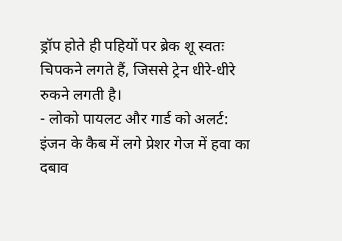ड्रॉप होते ही पहियों पर ब्रेक शू स्वतः चिपकने लगते हैं, जिससे ट्रेन धीरे-धीरे रुकने लगती है।
- लोको पायलट और गार्ड को अलर्ट: इंजन के कैब में लगे प्रेशर गेज में हवा का दबाव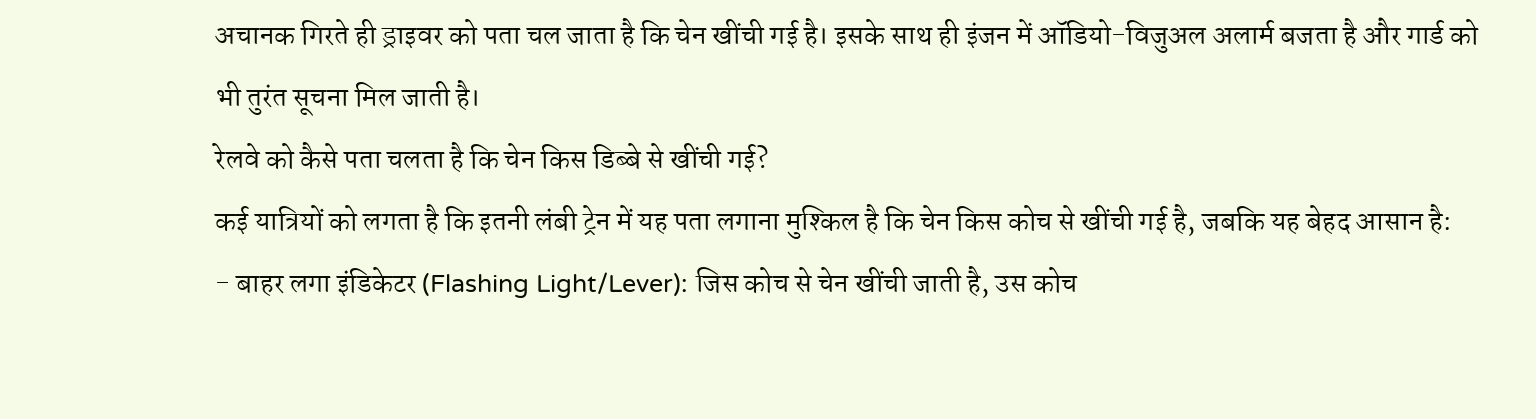अचानक गिरते ही ड्राइवर को पता चल जाता है कि चेन खींची गई है। इसके साथ ही इंजन में ऑडियो-विजुअल अलार्म बजता है और गार्ड को भी तुरंत सूचना मिल जाती है।
रेलवे को कैसे पता चलता है कि चेन किस डिब्बे से खींची गई?
कई यात्रियों को लगता है कि इतनी लंबी ट्रेन में यह पता लगाना मुश्किल है कि चेन किस कोच से खींची गई है, जबकि यह बेहद आसान है:
- बाहर लगा इंडिकेटर (Flashing Light/Lever): जिस कोच से चेन खींची जाती है, उस कोच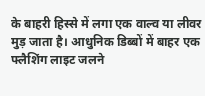के बाहरी हिस्से में लगा एक वाल्व या लीवर मुड़ जाता है। आधुनिक डिब्बों में बाहर एक फ्लैशिंग लाइट जलने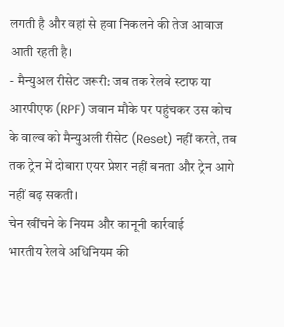लगती है और वहां से हवा निकलने की तेज आवाज आती रहती है।
- मैन्युअल रीसेट जरूरी: जब तक रेलवे स्टाफ या आरपीएफ (RPF) जवान मौके पर पहुंचकर उस कोच के वाल्व को मैन्युअली रीसेट (Reset) नहीं करते, तब तक ट्रेन में दोबारा एयर प्रेशर नहीं बनता और ट्रेन आगे नहीं बढ़ सकती।
चेन खींचने के नियम और कानूनी कार्रवाई
भारतीय रेलवे अधिनियम की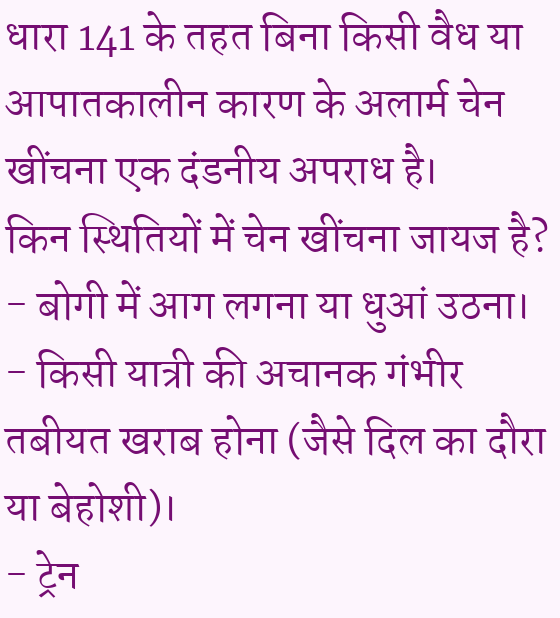धारा 141 के तहत बिना किसी वैध या आपातकालीन कारण के अलार्म चेन खींचना एक दंडनीय अपराध है।
किन स्थितियों में चेन खींचना जायज है?
- बोगी में आग लगना या धुआं उठना।
- किसी यात्री की अचानक गंभीर तबीयत खराब होना (जैसे दिल का दौरा या बेहोशी)।
- ट्रेन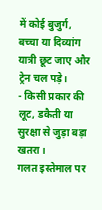में कोई बुजुर्ग, बच्चा या दिव्यांग यात्री छूट जाए और ट्रेन चल पड़े।
- किसी प्रकार की लूट, डकैती या सुरक्षा से जुड़ा बड़ा खतरा।
गलत इस्तेमाल पर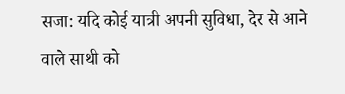सजा: यदि कोई यात्री अपनी सुविधा, देर से आने वाले साथी को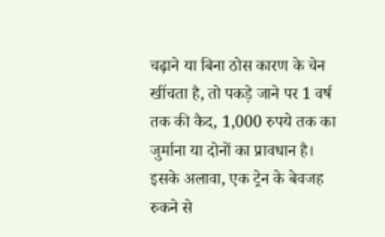चढ़ाने या बिना ठोस कारण के चेन खींचता है, तो पकड़े जाने पर 1 वर्ष तक की कैद, 1,000 रुपये तक का जुर्माना या दोनों का प्रावधान है। इसके अलावा, एक ट्रेन के बेवजह रुकने से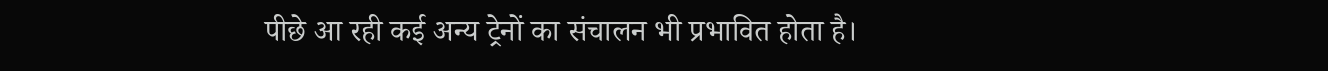पीछे आ रही कई अन्य ट्रेनों का संचालन भी प्रभावित होता है।